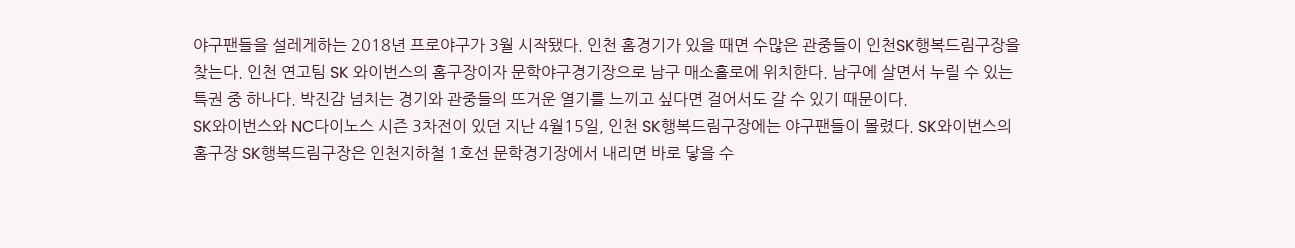야구팬들을 설레게하는 2018년 프로야구가 3월 시작됐다. 인천 홈경기가 있을 때면 수많은 관중들이 인천SK행복드림구장을 찾는다. 인천 연고팀 SK 와이번스의 홈구장이자 문학야구경기장으로 남구 매소홀로에 위치한다. 남구에 살면서 누릴 수 있는 특권 중 하나다. 박진감 넘치는 경기와 관중들의 뜨거운 열기를 느끼고 싶다면 걸어서도 갈 수 있기 때문이다.
SK와이번스와 NC다이노스 시즌 3차전이 있던 지난 4월15일, 인천 SK행복드림구장에는 야구팬들이 몰렸다. SK와이번스의 홈구장 SK행복드림구장은 인천지하철 1호선 문학경기장에서 내리면 바로 닿을 수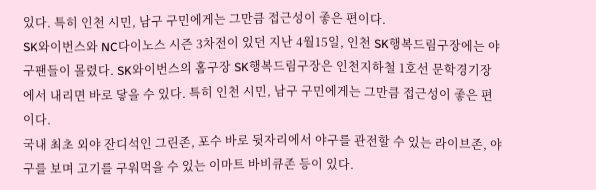있다. 특히 인천 시민, 남구 구민에게는 그만큼 접근성이 좋은 편이다.
SK와이번스와 NC다이노스 시즌 3차전이 있던 지난 4월15일, 인천 SK행복드림구장에는 야구팬들이 몰렸다. SK와이번스의 홈구장 SK행복드림구장은 인천지하철 1호선 문학경기장에서 내리면 바로 닿을 수 있다. 특히 인천 시민, 남구 구민에게는 그만큼 접근성이 좋은 편이다.
국내 최초 외야 잔디석인 그린존, 포수 바로 뒷자리에서 야구를 관전할 수 있는 라이브존, 야구를 보며 고기를 구워먹을 수 있는 이마트 바비큐존 등이 있다.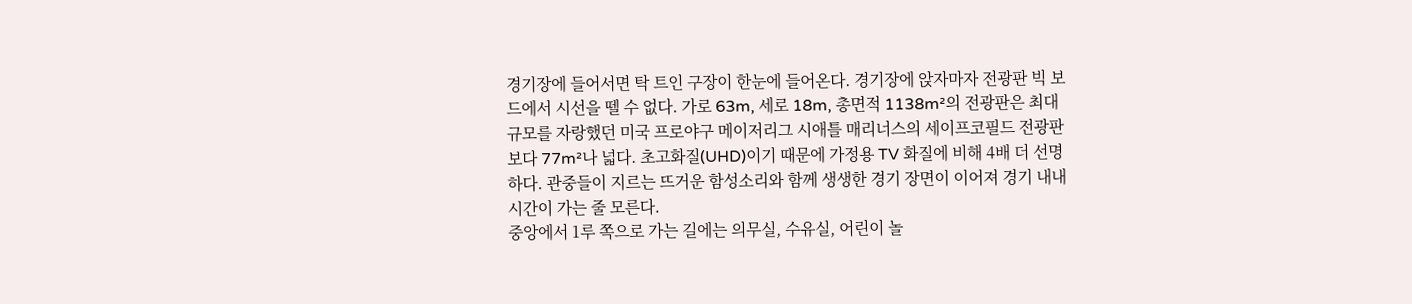경기장에 들어서면 탁 트인 구장이 한눈에 들어온다. 경기장에 앉자마자 전광판 빅 보드에서 시선을 뗄 수 없다. 가로 63m, 세로 18m, 총면적 1138m²의 전광판은 최대 규모를 자랑했던 미국 프로야구 메이저리그 시애틀 매리너스의 세이프코필드 전광판보다 77m²나 넓다. 초고화질(UHD)이기 때문에 가정용 TV 화질에 비해 4배 더 선명하다. 관중들이 지르는 뜨거운 함성소리와 함께 생생한 경기 장면이 이어져 경기 내내 시간이 가는 줄 모른다.
중앙에서 1루 쪽으로 가는 길에는 의무실, 수유실, 어린이 놀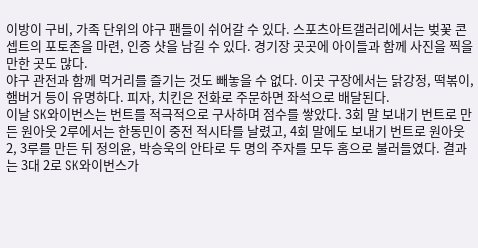이방이 구비, 가족 단위의 야구 팬들이 쉬어갈 수 있다. 스포츠아트갤러리에서는 벚꽃 콘셉트의 포토존을 마련, 인증 샷을 남길 수 있다. 경기장 곳곳에 아이들과 함께 사진을 찍을 만한 곳도 많다.
야구 관전과 함께 먹거리를 즐기는 것도 빼놓을 수 없다. 이곳 구장에서는 닭강정, 떡볶이, 햄버거 등이 유명하다. 피자, 치킨은 전화로 주문하면 좌석으로 배달된다.
이날 SK와이번스는 번트를 적극적으로 구사하며 점수를 쌓았다. 3회 말 보내기 번트로 만든 원아웃 2루에서는 한동민이 중전 적시타를 날렸고, 4회 말에도 보내기 번트로 원아웃 2, 3루를 만든 뒤 정의윤, 박승욱의 안타로 두 명의 주자를 모두 홈으로 불러들였다. 결과는 3대 2로 SK와이번스가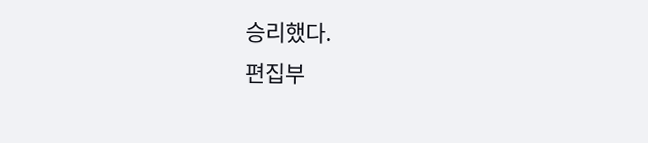승리했다.
편집부